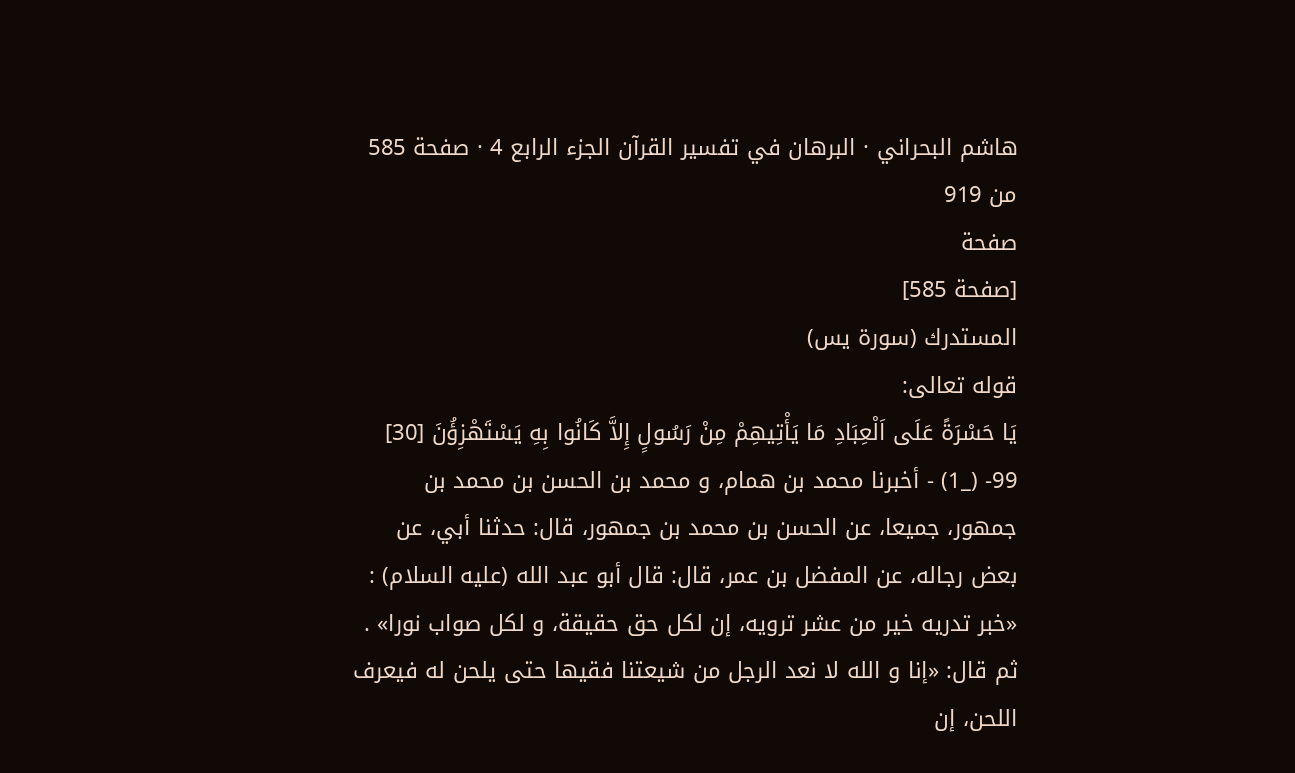هاشم البحراني · البرهان في تفسير القرآن الجزء الرابع 4 · صفحة 585 من 919
صفحة
[صفحة 585]
المستدرك (سورة يس)
قوله تعالى:
يَا حَسْرَةً عَلَى اَلْعِبَادِ مَا يَأْتِيهِمْ مِنْ رَسُولٍ إِلاَّ كَانُوا بِهِ يَسْتَهْزِؤُنَ [30] 99- (_1) - أخبرنا محمد بن همام، و محمد بن الحسن بن محمد بن جمهور، جميعا، عن الحسن بن محمد بن جمهور، قال: حدثنا أبي، عن بعض رجاله، عن المفضل بن عمر، قال: قال أبو عبد الله (عليه السلام) : «خبر تدريه خير من عشر ترويه، إن لكل حق حقيقة، و لكل صواب نورا» .
ثم قال: «إنا و الله لا نعد الرجل من شيعتنا فقيها حتى يلحن له فيعرف اللحن، إن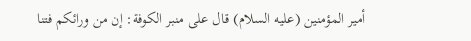أمير المؤمنين (عليه السلام) قال على منبر الكوفة: إن من ورائكم فتنا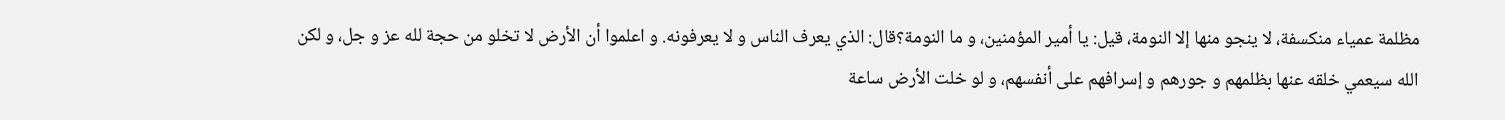مظلمة عمياء منكسفة، لا ينجو منها إلا النومة، قيل: يا أمير المؤمنين، و ما النومة؟قال: الذي يعرف الناس و لا يعرفونه. و اعلموا أن الأرض لا تخلو من حجة لله عز و جل، و لكن الله سيعمي خلقه عنها بظلمهم و جورهم و إسرافهم على أنفسهم، و لو خلت الأرض ساعة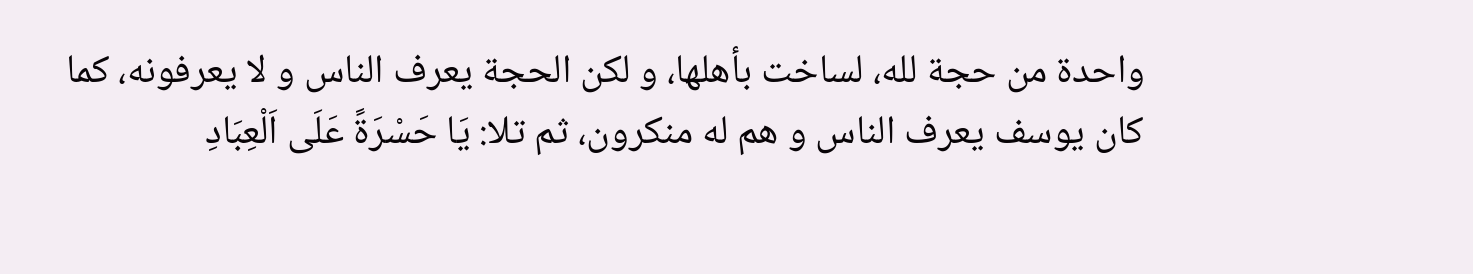واحدة من حجة لله، لساخت بأهلها، و لكن الحجة يعرف الناس و لا يعرفونه، كما كان يوسف يعرف الناس و هم له منكرون، ثم تلا: يَا حَسْرَةً عَلَى اَلْعِبَادِ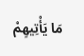مَا يَأْتِيهِمْ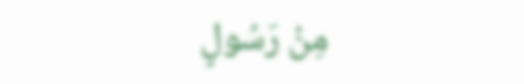مِنْ رَسُولٍ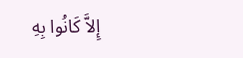إِلاَّ كَانُوا بِهِ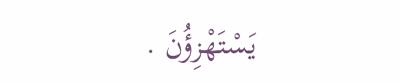يَسْتَهْزِؤُنَ .